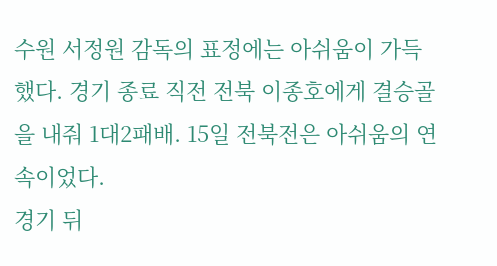수원 서정원 감독의 표정에는 아쉬움이 가득했다. 경기 종료 직전 전북 이종호에게 결승골을 내줘 1대2패배. 15일 전북전은 아쉬움의 연속이었다.
경기 뒤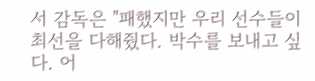서 감독은 "패했지만 우리 선수들이 최선을 다해줬다. 박수를 보내고 싶다. 어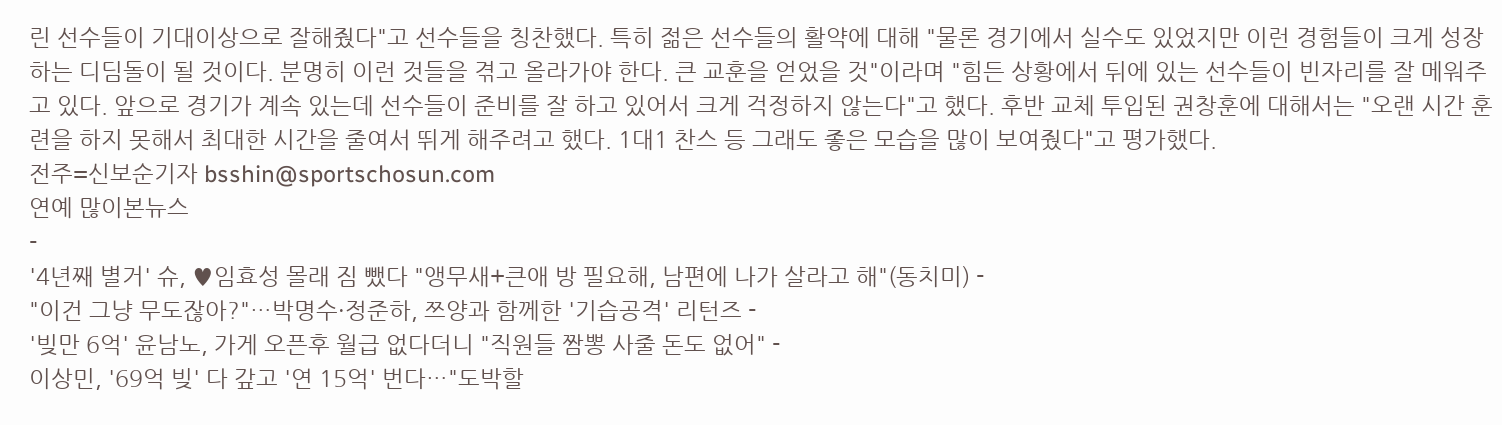린 선수들이 기대이상으로 잘해줬다"고 선수들을 칭찬했다. 특히 젊은 선수들의 활약에 대해 "물론 경기에서 실수도 있었지만 이런 경험들이 크게 성장하는 디딤돌이 될 것이다. 분명히 이런 것들을 겪고 올라가야 한다. 큰 교훈을 얻었을 것"이라며 "힘든 상황에서 뒤에 있는 선수들이 빈자리를 잘 메워주고 있다. 앞으로 경기가 계속 있는데 선수들이 준비를 잘 하고 있어서 크게 걱정하지 않는다"고 했다. 후반 교체 투입된 권창훈에 대해서는 "오랜 시간 훈련을 하지 못해서 최대한 시간을 줄여서 뛰게 해주려고 했다. 1대1 찬스 등 그래도 좋은 모습을 많이 보여줬다"고 평가했다.
전주=신보순기자 bsshin@sportschosun.com
연예 많이본뉴스
-
'4년째 별거' 슈, ♥임효성 몰래 짐 뺐다 "앵무새+큰애 방 필요해, 남편에 나가 살라고 해"(동치미) -
"이건 그냥 무도잖아?"…박명수·정준하, 쯔양과 함께한 '기습공격' 리턴즈 -
'빚만 6억' 윤남노, 가게 오픈후 월급 없다더니 "직원들 짬뽕 사줄 돈도 없어" -
이상민, '69억 빚' 다 갚고 '연 15억' 번다…"도박할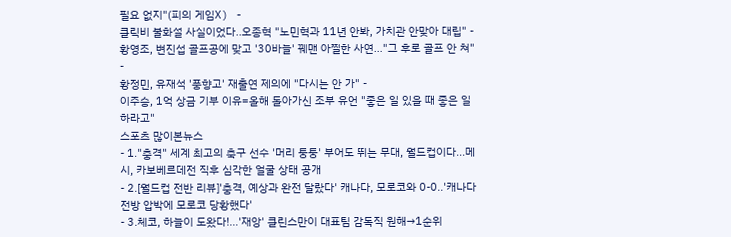필요 없지"(피의 게임X) -
클릭비 불화설 사실이었다..오종혁 "노민혁과 11년 안봐, 가치관 안맞아 대립" -
황영조, 변진섭 골프공에 맞고 '30바늘' 꿰맨 아찔한 사연…"그 후로 골프 안 쳐" -
황정민, 유재석 '풍향고' 재출연 제의에 "다시는 안 가" -
이주승, 1억 상금 기부 이유=올해 돌아가신 조부 유언 "좋은 일 있을 때 좋은 일 하라고"
스포츠 많이본뉴스
- 1."충격" 세계 최고의 축구 선수 '머리 퉁퉁' 부어도 뛰는 무대, 월드컵이다...메시, 카보베르데전 직후 심각한 얼굴 상태 공개
- 2.[월드컵 전반 리뷰]'충격, 예상과 완전 달랐다' 캐나다, 모로코와 0-0..'캐나다 전방 압박에 모로코 당황했다'
- 3.체코, 하늘이 도왔다!…'재앙' 클린스만이 대표팀 감독직 원해→1순위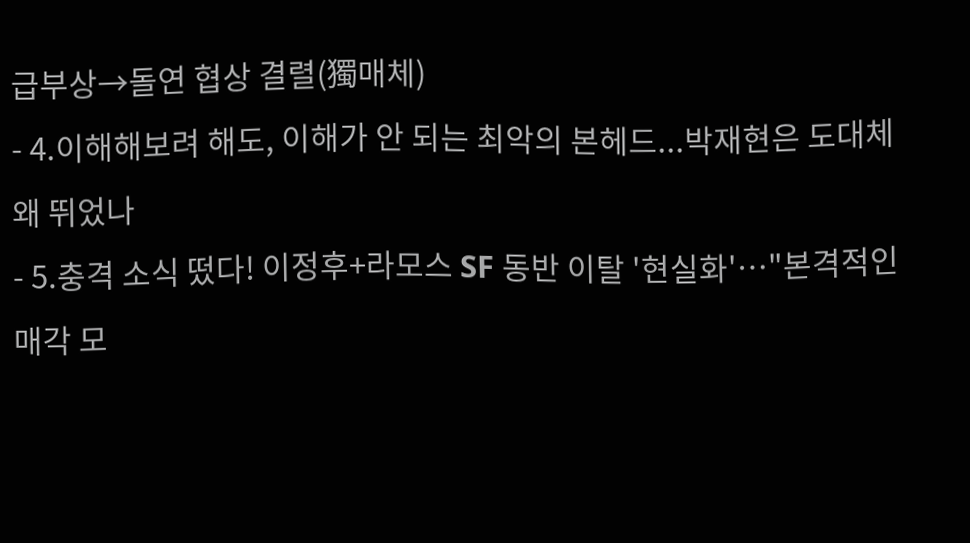급부상→돌연 협상 결렬(獨매체)
- 4.이해해보려 해도, 이해가 안 되는 최악의 본헤드...박재현은 도대체 왜 뛰었나
- 5.충격 소식 떴다! 이정후+라모스 SF 동반 이탈 '현실화'…"본격적인 매각 모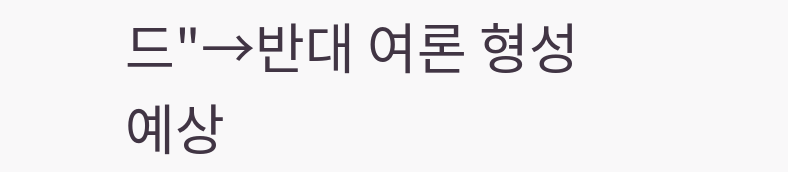드"→반대 여론 형성 예상